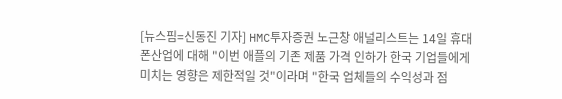[뉴스핌=신동진 기자] HMC투자증권 노근창 애널리스트는 14일 휴대폰산업에 대해 "이번 애플의 기존 제품 가격 인하가 한국 기업들에게 미치는 영향은 제한적일 것"이라며 "한국 업체들의 수익성과 점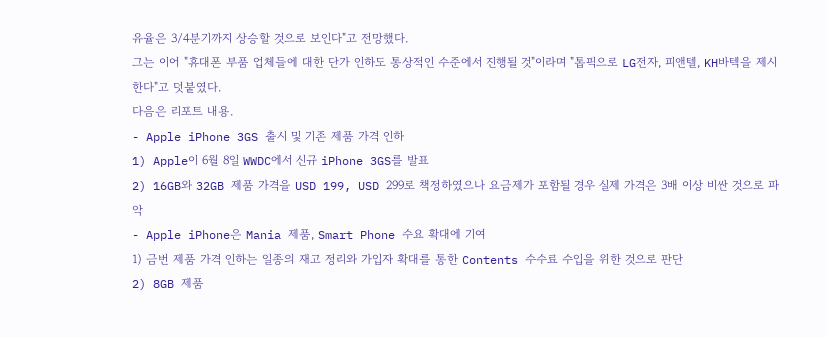유율은 3/4분기까지 상승할 것으로 보인다"고 전망했다.
그는 이어 "휴대폰 부품 업체들에 대한 단가 인하도 통상적인 수준에서 진행될 것"이라며 "톱픽으로 LG전자, 피앤텔, KH바텍을 제시한다"고 덧붙였다.
다음은 리포트 내용.
- Apple iPhone 3GS 출시 및 기존 제품 가격 인하
1) Apple이 6월 8일 WWDC에서 신규 iPhone 3GS를 발표
2) 16GB와 32GB 제품 가격을 USD 199, USD 299로 책정하였으나 요금제가 포함될 경우 실제 가격은 3배 이상 비싼 것으로 파악
- Apple iPhone은 Mania 제품, Smart Phone 수요 확대에 기여
1) 금번 제품 가격 인하는 일종의 재고 정리와 가입자 확대를 통한 Contents 수수료 수입을 위한 것으로 판단
2) 8GB 제품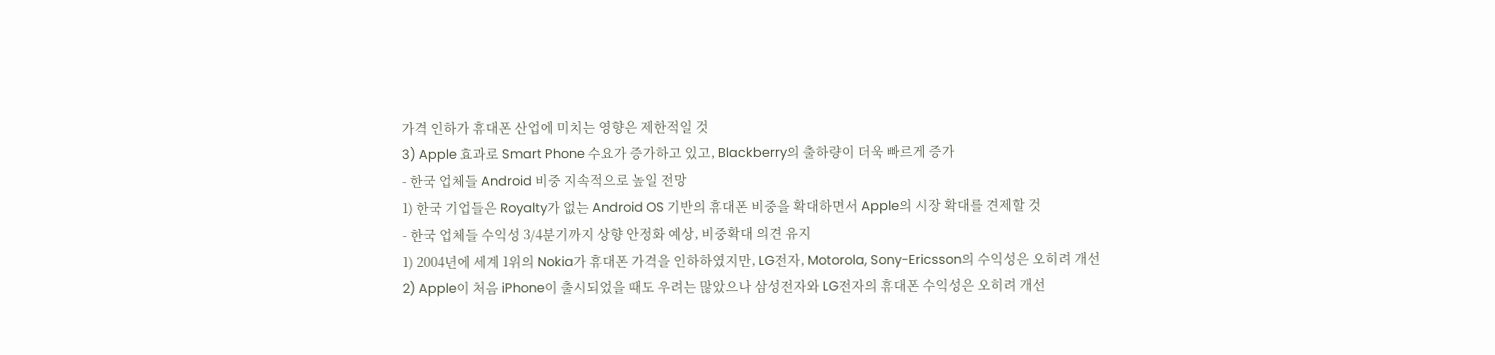가격 인하가 휴대폰 산업에 미치는 영향은 제한적일 것
3) Apple 효과로 Smart Phone 수요가 증가하고 있고, Blackberry의 출하량이 더욱 빠르게 증가
- 한국 업체들 Android 비중 지속적으로 높일 전망
1) 한국 기업들은 Royalty가 없는 Android OS 기반의 휴대폰 비중을 확대하면서 Apple의 시장 확대를 견제할 것
- 한국 업체들 수익성 3/4분기까지 상향 안정화 예상, 비중확대 의견 유지
1) 2004년에 세계 1위의 Nokia가 휴대폰 가격을 인하하였지만, LG전자, Motorola, Sony-Ericsson의 수익성은 오히려 개선
2) Apple이 처음 iPhone이 출시되었을 때도 우려는 많았으나 삼성전자와 LG전자의 휴대폰 수익성은 오히려 개선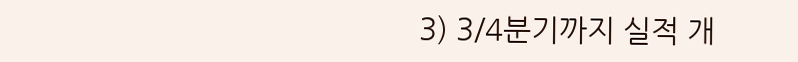3) 3/4분기까지 실적 개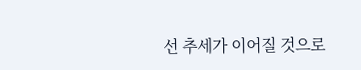선 추세가 이어질 것으로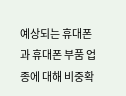예상되는 휴대폰과 휴대폰 부품 업종에 대해 비중확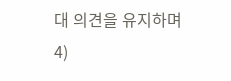대 의견을 유지하며
4)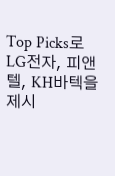Top Picks로 LG전자, 피앤텔, KH바텍을 제시